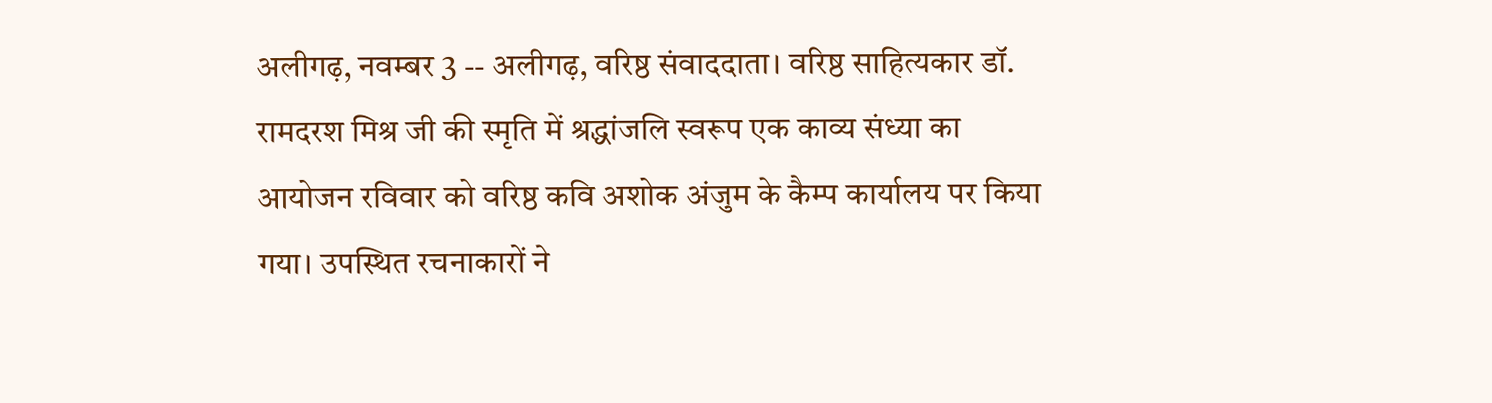अलीगढ़, नवम्बर 3 -- अलीगढ़, वरिष्ठ संवाददाता। वरिष्ठ साहित्यकार डॉ. रामदरश मिश्र जी की स्मृति में श्रद्धांजलि स्वरूप एक काव्य संध्या का आयोजन रविवार को वरिष्ठ कवि अशोक अंजुम के कैम्प कार्यालय पर किया गया। उपस्थित रचनाकारों ने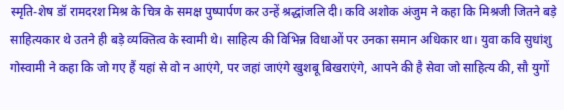स्मृति-शेष डॉ रामदरश मिश्र के चित्र के समक्ष पुष्पार्पण कर उन्हें श्रद्धांजलि दी। कवि अशोक अंजुम ने कहा कि मिश्रजी जितने बड़े साहित्यकार थे उतने ही बड़े व्यक्तित्व के स्वामी थे। साहित्य की विभिन्न विधाओं पर उनका समान अधिकार था। युवा कवि सुधांशु गोस्वामी ने कहा कि जो गए हैं यहां से वो न आएंगे, पर जहां जाएंगे खुशबू बिखराएंगे, आपने की है सेवा जो साहित्य की, सौ युगों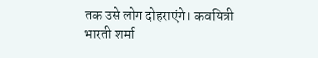तक उसे लोग दोहराएंगे। कवयित्री भारती शर्मा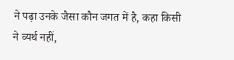ने पढ़ा उनके जैसा कौन जगत में है, कहा किसी ने व्यर्थ नहीं,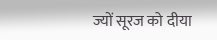ज्यों सूरज को दीया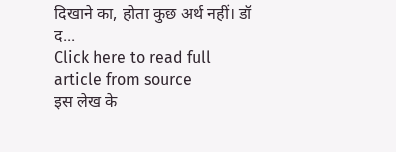दिखाने का, होता कुछ अर्थ नहीं। डॉ द...
Click here to read full article from source
इस लेख के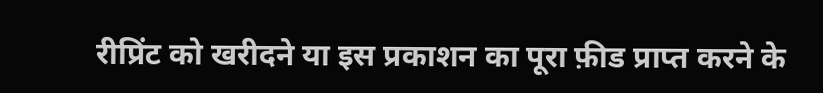रीप्रिंट को खरीदने या इस प्रकाशन का पूरा फ़ीड प्राप्त करने के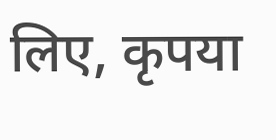लिए, कृपया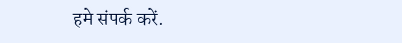हमे संपर्क करें.